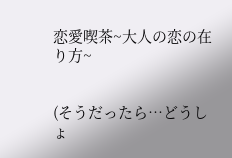恋愛喫茶~大人の恋の在り方~


(そうだったら…どうしょ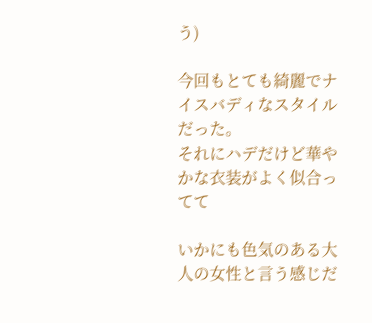う)

今回もとても綺麗でナイスバディなスタイルだった。
それにハデだけど華やかな衣装がよく似合ってて

いかにも色気のある大人の女性と言う感じだ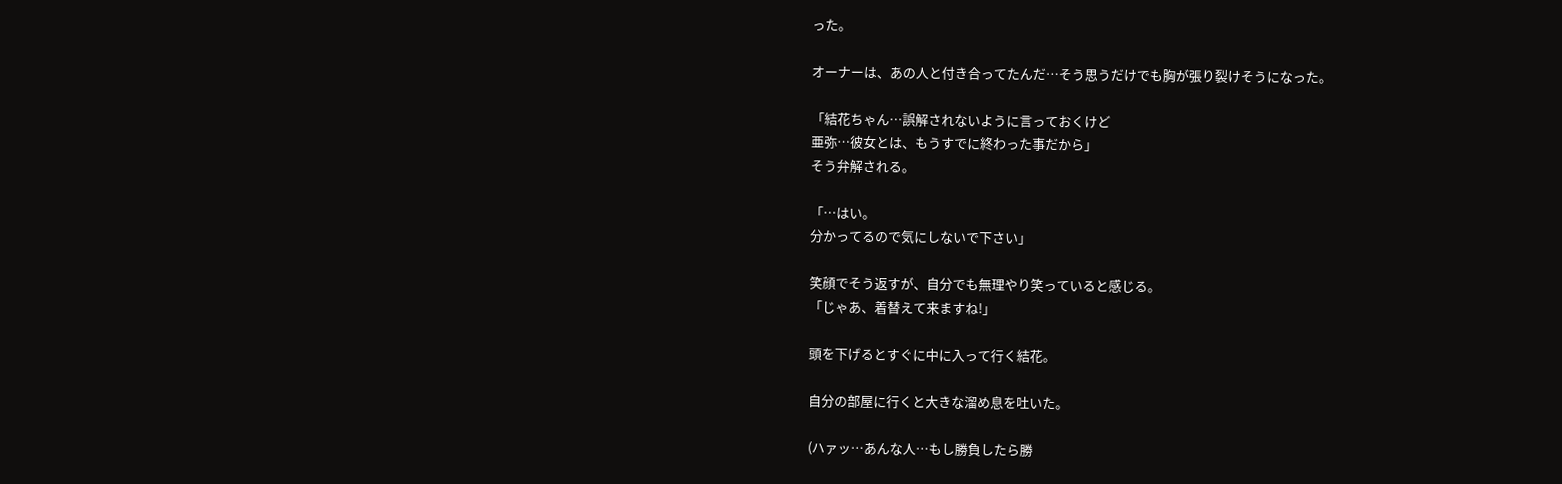った。

オーナーは、あの人と付き合ってたんだ…そう思うだけでも胸が張り裂けそうになった。

「結花ちゃん…誤解されないように言っておくけど
亜弥…彼女とは、もうすでに終わった事だから」
そう弁解される。

「…はい。
分かってるので気にしないで下さい」

笑顔でそう返すが、自分でも無理やり笑っていると感じる。
「じゃあ、着替えて来ますね!」

頭を下げるとすぐに中に入って行く結花。

自分の部屋に行くと大きな溜め息を吐いた。

(ハァッ…あんな人…もし勝負したら勝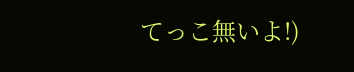てっこ無いよ!)